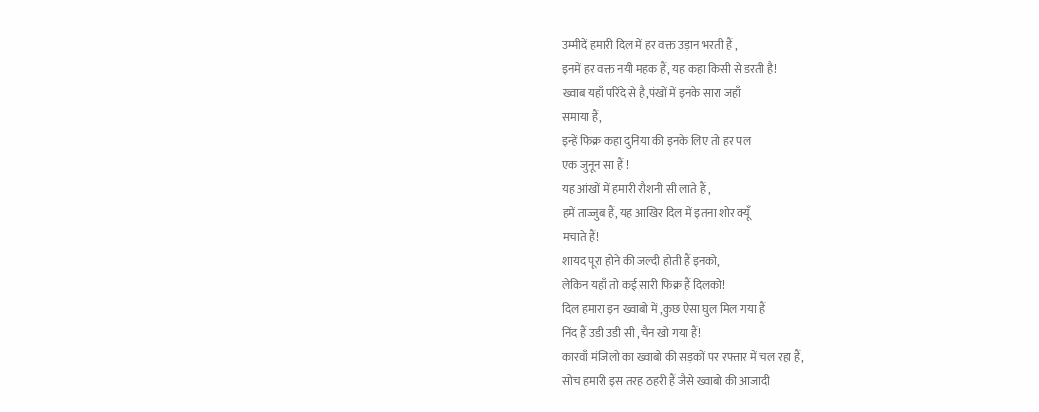उम्मीदें हमारी दिल में हर वक्त उड़ान भरती हैं ,
इनमें हर वक्त नयी महक हैं, यह कहा किसी से डरती है!
ख्वाब यहाँ परिंदे से है,पंखों में इनके सारा जहाँ
समाया हैं,
इन्हें फिक्र कहा दुनिया की इनके लिए तो हर पल
एक जुनून सा हैं !
यह आंखों में हमारी रौशनी सी लाते हैं ,
हमें ताज्जुब हैं, यह आखिर दिल में इतना शोर क्यूँ
मचाते हैं!
शायद पूरा होने की जल्दी होती हैं इनको,
लेकिन यहाँ तो कई सारी फिक्र हैं दिलको!
दिल हमारा इन ख्वाबो में ,कुछ ऐसा घुल मिल गया हैं
निंद हैं उडी उडी सी ,चैन खो गया हैं!
कारवाँ मंजिलो का ख्वाबो की सड़कों पर रफ्तार में चल रहा हैं,
सोच हमारी इस तरह ठहरी हैं जैसे ख्वाबो की आजादी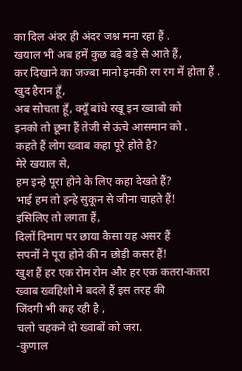का दिल अंदर ही अंदर जश्न मना रहा हैं .
खयाल भी अब हमें कुछ बड़े बड़े से आते हैं,
कर दिखाने का जज्बा मानो इनकी रग रग में होता हैं .
खुद हैरान हूँ,
अब सोचता हूँ, क्यूँ बांधे रखू इन ख्वाबो को
इनको तो छूना हैं तेजी से ऊंचे आसमान को .
कहते हैं लोग ख्वाब कहा पूरे होते है?
मेरे खयाल से,
हम इन्हे पूरा होने के लिए कहा देखते हैं?
भाई हम तो इन्हे सुकून से जीना चाहते हैं!
इसिलिए तो लगता हैं,
दिलों दिमाग पर छाया कैसा यह असर हैं
सपनों ने पूरा होने की न छोड़ी कसर हैं!
खुश हैं हर एक रोम रोम और हर एक कतरा-कतरा
ख्वाब ख्वहिशो मे बदले हैं इस तरह की
जिंदगी भी कह रही है ,
चलो चहकने दो ख्वाबों को जरा.
-कुणाल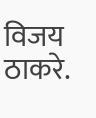विजय ठाकरे.